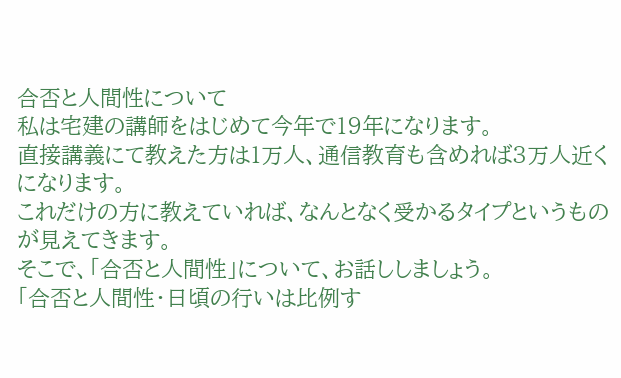合否と人間性について
私は宅建の講師をはじめて今年で19年になります。
直接講義にて教えた方は1万人、通信教育も含めれば3万人近くになります。
これだけの方に教えていれば、なんとなく受かるタイプというものが見えてきます。
そこで、「合否と人間性」について、お話ししましょう。
「合否と人間性・日頃の行いは比例す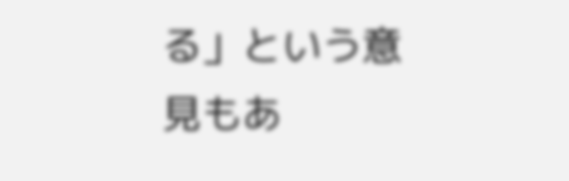る」という意見もあ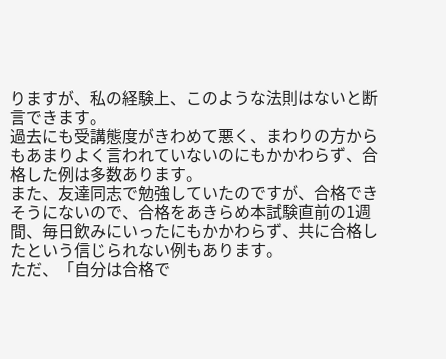りますが、私の経験上、このような法則はないと断言できます。
過去にも受講態度がきわめて悪く、まわりの方からもあまりよく言われていないのにもかかわらず、合格した例は多数あります。
また、友達同志で勉強していたのですが、合格できそうにないので、合格をあきらめ本試験直前の1週間、毎日飲みにいったにもかかわらず、共に合格したという信じられない例もあります。
ただ、「自分は合格で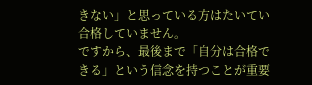きない」と思っている方はたいてい合格していません。
ですから、最後まで「自分は合格できる」という信念を持つことが重要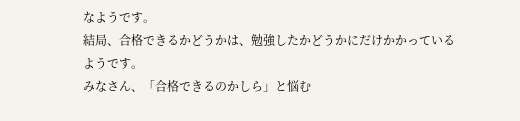なようです。
結局、合格できるかどうかは、勉強したかどうかにだけかかっているようです。
みなさん、「合格できるのかしら」と悩む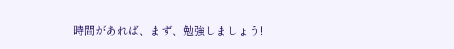時間があれば、まず、勉強しましょう!